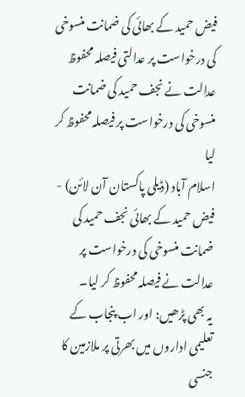فیض حمید کے بھائی کی ضمانت منسوخی کی درخواست پر عدالتی فیصلہ محفوظ
عدالت نے نجف حمید کی ضمانت منسوخی کی درخواست پر فیصلہ محفوظ کر لیا
اسلام آباد (ڈیلی پاکستان آن لائن) - فیض حمید کے بھائی نجف حمید کی ضمانت منسوخی کی درخواست پر عدالت نے فیصلہ محفوظ کر لیا۔
یہ بھی پڑھیں: اور اب پنجاب کے تعلیمی اداروں میں بھرتی پر ملازمین کا جنسی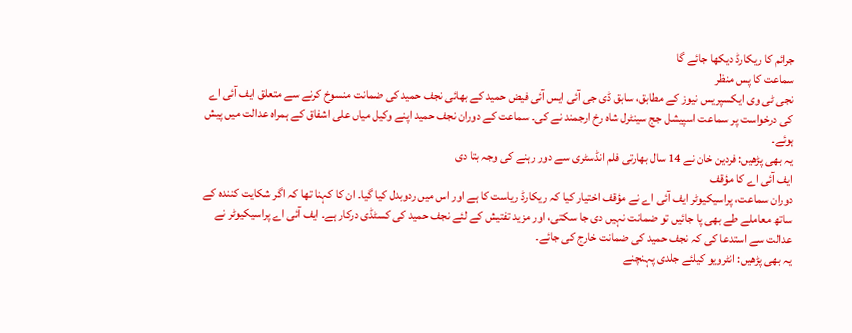جرائم کا ریکارڈ دیکھا جائے گا
سماعت کا پس منظر
نجی ٹی وی ایکسپریس نیوز کے مطابق، سابق ڈی جی آئی ایس آئی فیض حمید کے بھائی نجف حمید کی ضمانت منسوخ کرنے سے متعلق ایف آئی اے کی درخواست پر سماعت اسپیشل جج سینٹرل شاہ رخ ارجمند نے کی۔ سماعت کے دوران نجف حمید اپنے وکیل میاں علی اشفاق کے ہمراہ عدالت میں پیش ہوئے۔
یہ بھی پڑھیں: فردین خان نے 14 سال بھارتی فلم انڈسٹری سے دور رہنے کی وجہ بتا دی
ایف آئی اے کا مؤقف
دوران سماعت، پراسیکیوٹر ایف آئی اے نے مؤقف اختیار کیا کہ ریکارڈ ریاست کا ہے اور اس میں ردوبدل کیا گیا۔ ان کا کہنا تھا کہ اگر شکایت کنندہ کے ساتھ معاملے طے بھی پا جائیں تو ضمانت نہیں دی جا سکتی، اور مزید تفتیش کے لئے نجف حمید کی کسٹڈی درکار ہے۔ ایف آئی اے پراسیکیوٹر نے عدالت سے استدعا کی کہ نجف حمید کی ضمانت خارج کی جائے۔
یہ بھی پڑھیں: انٹرویو کیلئے جلدی پہنچنے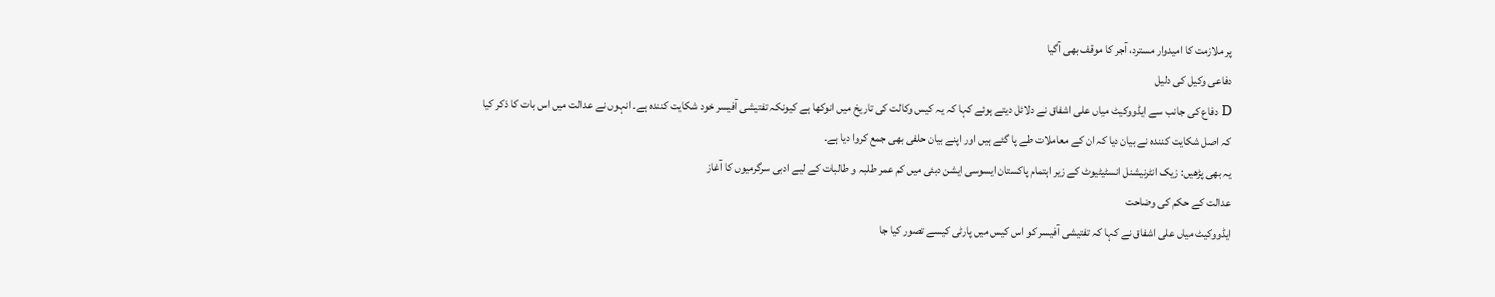پر ملازمت کا امیدوار مسترد، آجر کا موقف بھی آگیا
دفاعی وکیل کی دلیل
D دفاع کی جانب سے ایڈووکیٹ میاں علی اشفاق نے دلائل دیتے ہوئے کہا کہ یہ کیس وکالت کی تاریخ میں انوکھا ہے کیونکہ تفتیشی آفیسر خود شکایت کنندہ ہے۔ انہوں نے عدالت میں اس بات کا ذکر کیا کہ اصل شکایت کنندہ نے بیان دیا کہ ان کے معاملات طے پا گئے ہیں اور اپنے بیان حلفی بھی جمع کروا دیا ہے۔
یہ بھی پڑھیں: زیک انٹرنیشنل انسٹیٹیوٹ کے زیر اہتمام پاکستان ایسوسی ایشن دبئی میں کم عمر طلبہ و طالبات کے لیے ادبی سرگرمیوں کا آغاز
عدالت کے حکم کی وضاحت
ایڈووکیٹ میاں علی اشفاق نے کہا کہ تفتیشی آفیسر کو اس کیس میں پارٹی کیسے تصور کیا جا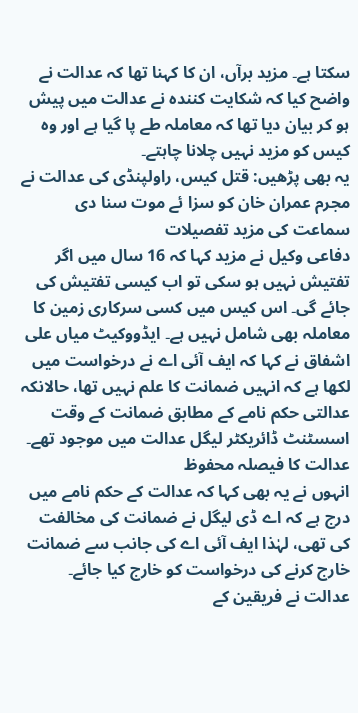سکتا ہے۔ مزید برآں، ان کا کہنا تھا کہ عدالت نے واضح کیا کہ شکایت کنندہ نے عدالت میں پیش ہو کر بیان دیا تھا کہ معاملہ طے پا گیا ہے اور وہ کیس کو مزید نہیں چلانا چاہتے۔
یہ بھی پڑھیں: قتل کیس، راولپنڈی کی عدالت نے مجرم عمران خان کو سزا ئے موت سنا دی
سماعت کی مزید تفصیلات
دفاعی وکیل نے مزید کہا کہ 16 سال میں اگر تفتیش نہیں ہو سکی تو اب کیسی تفتیش کی جائے گی۔ اس کیس میں کسی سرکاری زمین کا معاملہ بھی شامل نہیں ہے۔ ایڈووکیٹ میاں علی اشفاق نے کہا کہ ایف آئی اے نے درخواست میں لکھا ہے کہ انہیں ضمانت کا علم نہیں تھا، حالانکہ عدالتی حکم نامے کے مطابق ضمانت کے وقت اسسٹنٹ ڈائریکٹر لیگل عدالت میں موجود تھے۔
عدالت کا فیصلہ محفوظ
انہوں نے یہ بھی کہا کہ عدالت کے حکم نامے میں درج ہے کہ اے ڈی لیگل نے ضمانت کی مخالفت کی تھی، لہٰذا ایف آئی اے کی جانب سے ضمانت خارج کرنے کی درخواست کو خارج کیا جائے۔
عدالت نے فریقین کے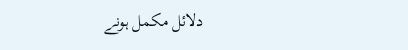دلائل مکمل ہونے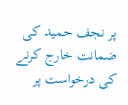پر نجف حمید کی ضمانت خارج کرنے کی درخواست پر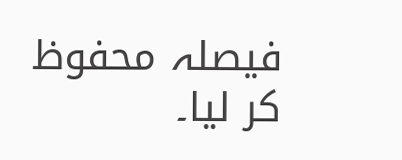فیصلہ محفوظ کر لیا۔